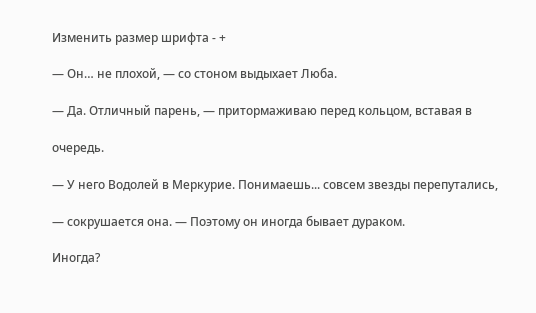Изменить размер шрифта - +

— Он… не плохой, — со стоном выдыхает Люба.

— Да. Отличный парень, — притормаживаю перед кольцом, вставая в

очередь.

— У него Водолей в Меркурие. Понимаешь... совсем звезды перепутались,

— сокрушается она. — Поэтому он иногда бывает дураком.

Иногда?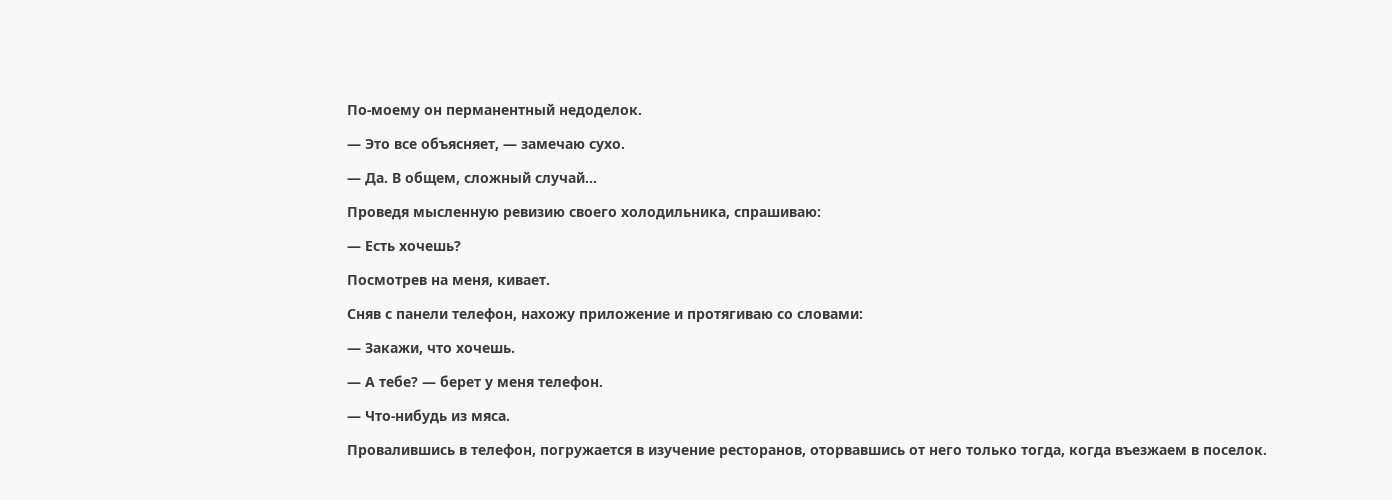По-моему он перманентный недоделок.

— Это все объясняет, — замечаю сухо.

— Да. В общем, сложный случай…

Проведя мысленную ревизию своего холодильника, спрашиваю:

— Есть хочешь?

Посмотрев на меня, кивает.

Сняв с панели телефон, нахожу приложение и протягиваю со словами:

— Закажи, что хочешь.

— А тебе? — берет у меня телефон.

— Что-нибудь из мяса.

Провалившись в телефон, погружается в изучение ресторанов, оторвавшись от него только тогда, когда въезжаем в поселок.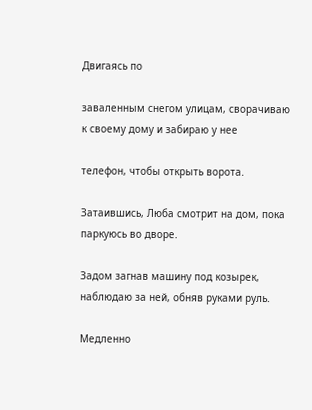Двигаясь по

заваленным снегом улицам, сворачиваю к своему дому и забираю у нее

телефон, чтобы открыть ворота.

Затаившись, Люба смотрит на дом, пока паркуюсь во дворе.

Задом загнав машину под козырек, наблюдаю за ней, обняв руками руль.

Медленно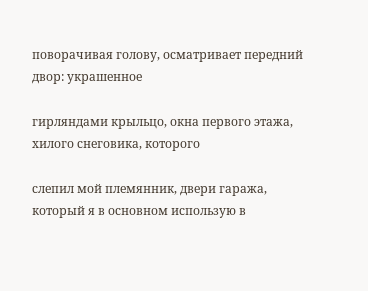поворачивая голову, осматривает передний двор: украшенное

гирляндами крыльцо, окна первого этажа, хилого снеговика, которого

слепил мой племянник, двери гаража, который я в основном использую в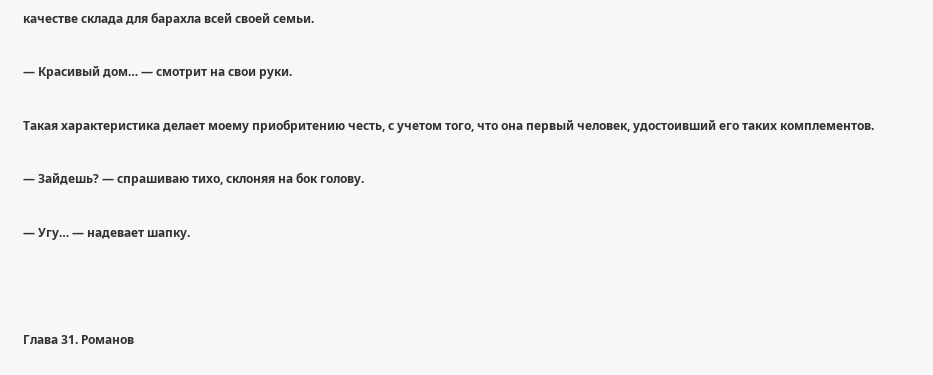качестве склада для барахла всей своей семьи.

— Красивый дом… — смотрит на свои руки.

Такая характеристика делает моему приобритению честь, с учетом того, что она первый человек, удостоивший его таких комплементов.

— Зайдешь? — спрашиваю тихо, склоняя на бок голову.

— Угу… — надевает шапку.



Глава 31. Романов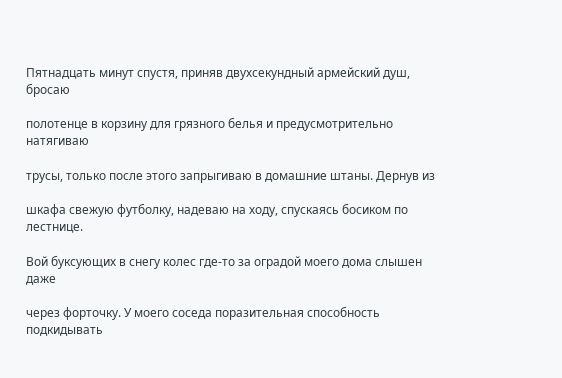Пятнадцать минут спустя, приняв двухсекундный армейский душ, бросаю

полотенце в корзину для грязного белья и предусмотрительно натягиваю

трусы, только после этого запрыгиваю в домашние штаны. Дернув из

шкафа свежую футболку, надеваю на ходу, спускаясь босиком по лестнице.

Вой буксующих в снегу колес где-то за оградой моего дома слышен даже

через форточку. У моего соседа поразительная способность подкидывать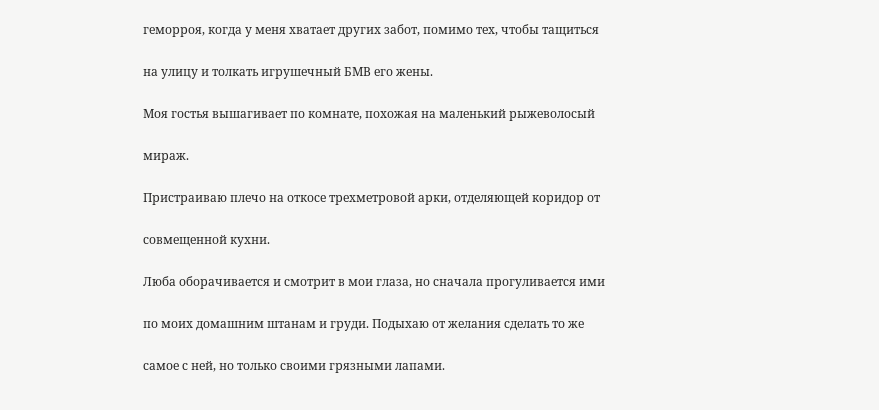геморроя, когда у меня хватает других забот, помимо тех, чтобы тащиться

на улицу и толкать игрушечный БМВ его жены.

Моя гостья вышагивает по комнате, похожая на маленький рыжеволосый

мираж.

Пристраиваю плечо на откосе трехметровой арки, отделяющей коридор от

совмещенной кухни.

Люба оборачивается и смотрит в мои глаза, но сначала прогуливается ими

по моих домашним штанам и груди. Подыхаю от желания сделать то же

самое с ней, но только своими грязными лапами.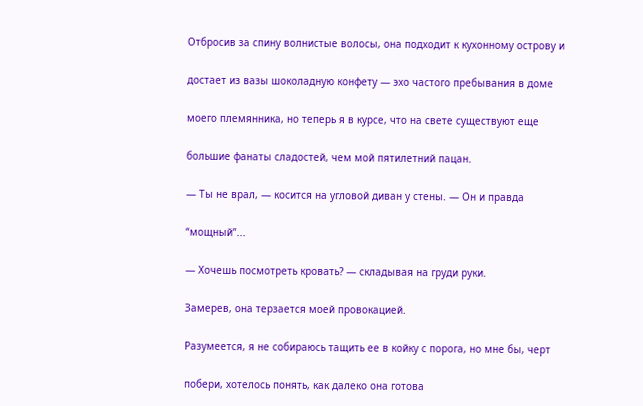Отбросив за спину волнистые волосы, она подходит к кухонному острову и

достает из вазы шоколадную конфету — эхо частого пребывания в доме

моего племянника, но теперь я в курсе, что на свете существуют еще

большие фанаты сладостей, чем мой пятилетний пацан.

— Ты не врал, — косится на угловой диван у стены. — Он и правда

“мощный”...

— Хочешь посмотреть кровать? — складывая на груди руки.

Замерев, она терзается моей провокацией.

Разумеется, я не собираюсь тащить ее в койку с порога, но мне бы, черт

побери, хотелось понять, как далеко она готова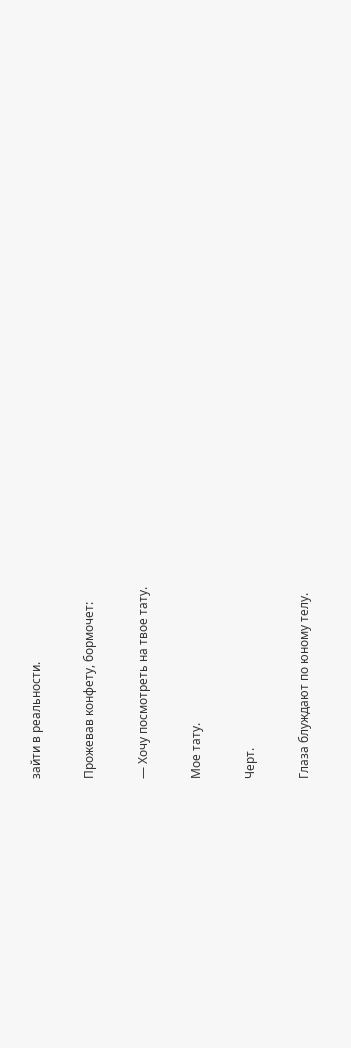зайти в реальности.

Прожевав конфету, бормочет:

— Хочу посмотреть на твое тату.

Мое тату.

Черт.

Глаза блуждают по юному телу.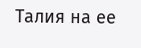Талия на ее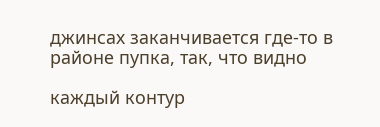джинсах заканчивается где-то в районе пупка, так, что видно

каждый контур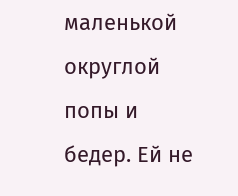маленькой округлой попы и бедер. Ей не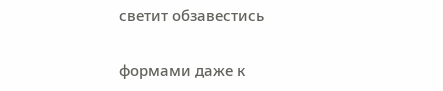светит обзавестись

формами даже к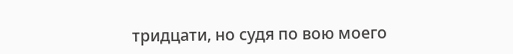тридцати, но судя по вою моего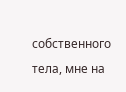собственного тела, мне на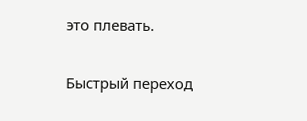это плевать.

Быстрый переход